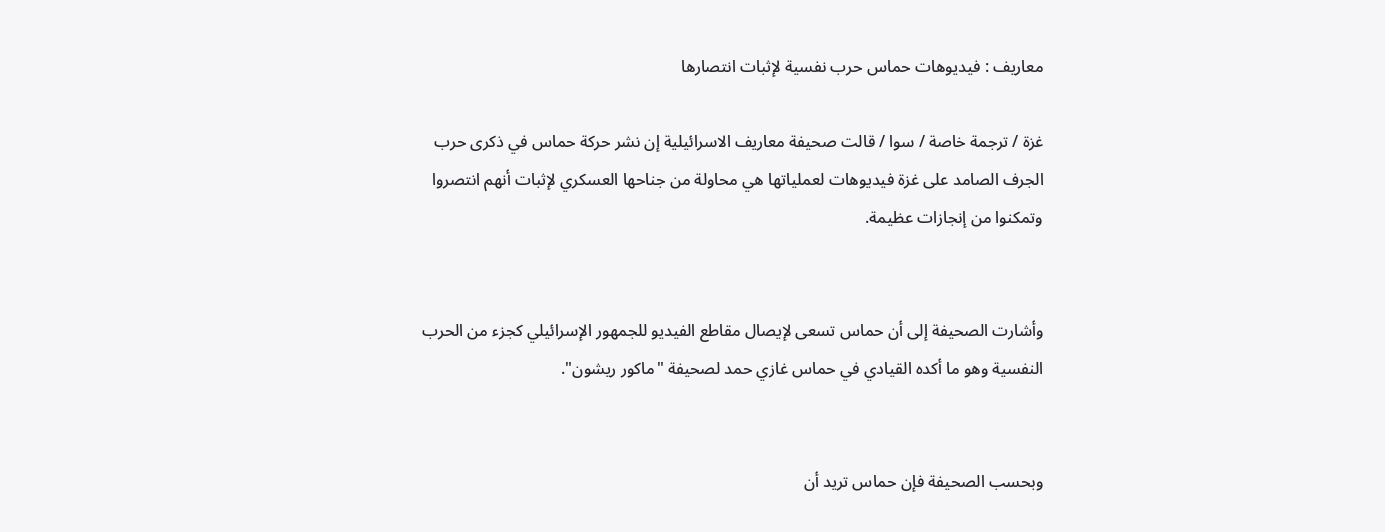معاريف : فيديوهات حماس حرب نفسية لإثبات انتصارها

غزة / ترجمة خاصة / سوا / قالت صحيفة معاريف الاسرائيلية إن نشر حركة حماس في ذكرى حرب الجرف الصامد على غزة فيديوهات لعملياتها هي محاولة من جناحها العسكري لإثبات أنهم انتصروا وتمكنوا من إنجازات عظيمة.


وأشارت الصحيفة إلى أن حماس تسعى لإيصال مقاطع الفيديو للجمهور الإسرائيلي كجزء من الحرب النفسية وهو ما أكده القيادي في حماس غازي حمد لصحيفة "ماكور ريشون".


وبحسب الصحيفة فإن حماس تريد أن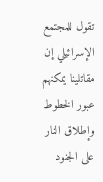تقول للمجتمع الإسرائيلي إن مقاتلينا يمكنهم عبور الخطوط وإطلاق النار على الجنود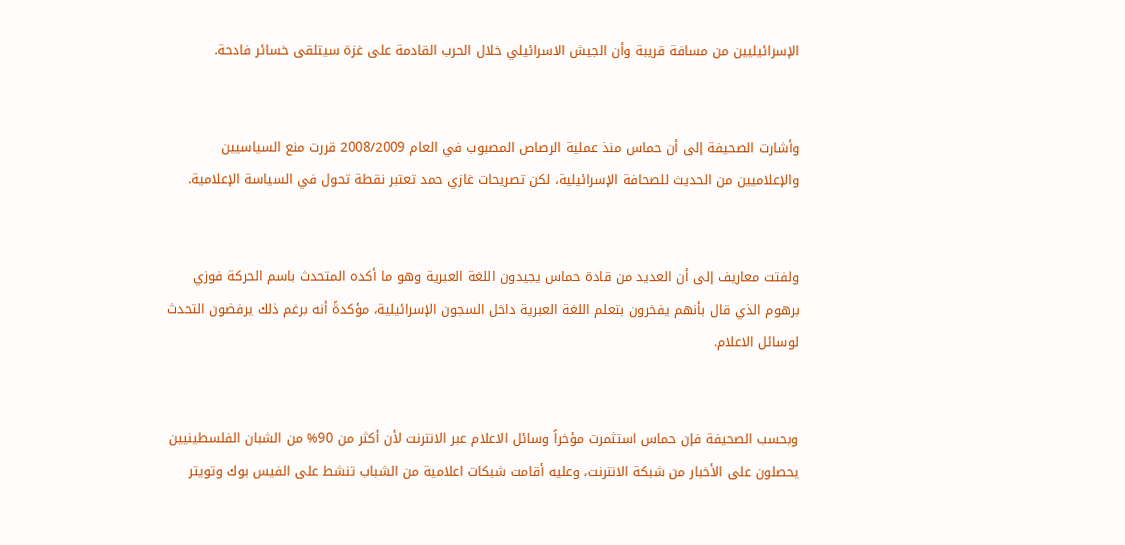الإسرائيليين من مسافة قريبة وأن الجيش الاسرائيلي خلال الحرب القادمة على غزة سيتلقى خسائر فادحة.


وأشارت الصحيفة إلى أن حماس منذ عملية الرصاص المصبوب في العام 2008/2009 قررت منع السياسيين والإعلاميين من الحديث للصحافة الإسرائيلية، لكن تصريحات غازي حمد تعتبر نقطة تحول في السياسة الإعلامية.


ولفتت معاريف إلى أن العديد من قادة حماس يجيدون اللغة العبرية وهو ما أكده المتحدث باسم الحركة فوزي برهوم الذي قال بأنهم يفخرون بتعلم اللغة العبرية داخل السجون الإسرائيلية، مؤكدةً أنه برغم ذلك يرفضون التحدث لوسائل الاعلام.


وبحسب الصحيفة فإن حماس استثمرت مؤخراً وسائل الاعلام عبر الانترنت لأن أكثر من 90% من الشبان الفلسطينيين يحصلون على الأخبار من شبكة الانترنت، وعليه أقامت شبكات اعلامية من الشباب تنشط على الفيس بوك وتويتر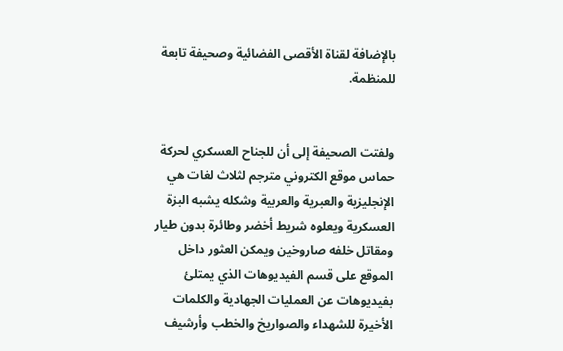بالإضافة لقناة الأقصى الفضائية وصحيفة تابعة للمنظمة.


ولفتت الصحيفة إلى أن للجناح العسكري لحركة حماس موقع الكتروني مترجم لثلاث لغات هي الإنجليزية والعبرية والعربية وشكله يشبه البزة العسكرية ويعلوه شريط أخضر وطائرة بدون طيار ومقاتل خلفه صاروخين ويمكن العثور داخل الموقع على قسم الفيديوهات الذي يمتلئ بفيديوهات عن العمليات الجهادية والكلمات الأخيرة للشهداء والصواريخ والخطب وأرشيف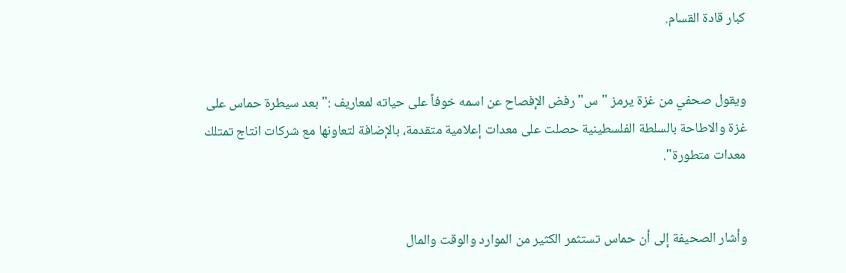كبار قادة القسام.


ويقول صحفي من غزة يرمز "س" رفض الإفصاح عن اسمه خوفاً على حياته لمعاريف :" بعد سيطرة حماس على غزة والاطاحة بالسلطة الفلسطينية حصلت على معدات إعلامية متقدمة، بالإضافة لتعاونها مع شركات انتاج تمتلك معدات متطورة".


وأشار الصحيفة إلى أن حماس تستثمر الكثير من الموارد والوقت والمال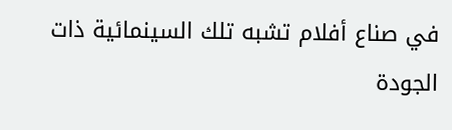في صناع أفلام تشبه تلك السينمائية ذات الجودة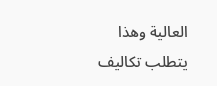العالية وهذا يتطلب تكاليف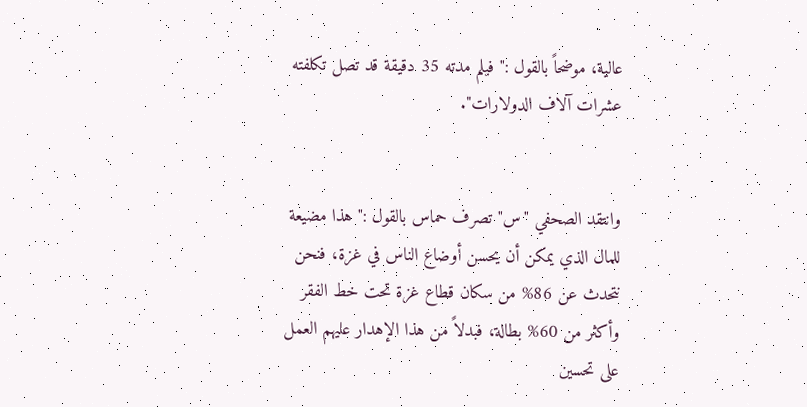عالية، موضحاً بالقول :" فيلم مدته 35 دقيقة قد تصل تكلفته عشرات آلاف الدولارات".


وانتقد الصحفي "س" تصرف حماس بالقول :" هذا مضيعة للمال الذي يمكن أن يحسن أوضاع الناس في غزة، فنحن نتحدث عن 86% من سكان قطاع غزة تحت خط الفقر وأكثر من 60% بطالة، فبدلاً من هذا الإهدار عليهم العمل على تحسين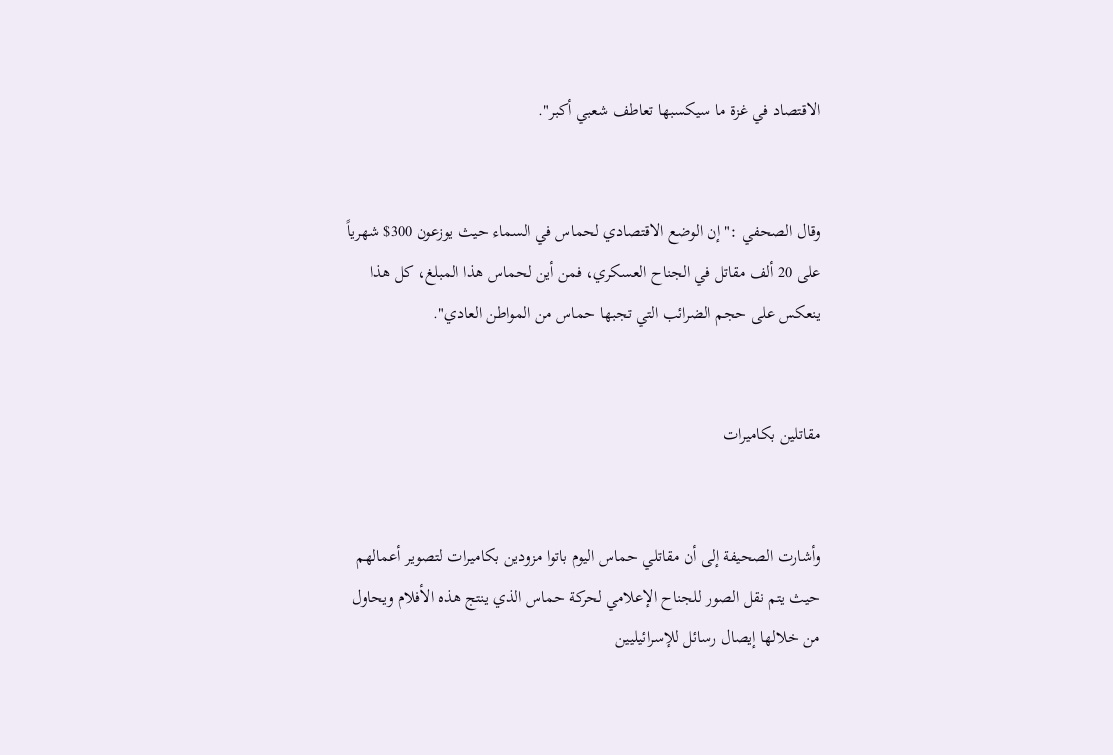الاقتصاد في غزة ما سيكسبها تعاطف شعبي أكبر".


وقال الصحفي :" إن الوضع الاقتصادي لحماس في السماء حيث يوزعون 300$ شهرياً على 20 ألف مقاتل في الجناح العسكري، فمن أين لحماس هذا المبلغ، كل هذا ينعكس على حجم الضرائب التي تجبها حماس من المواطن العادي".


مقاتلين بكاميرات


وأشارت الصحيفة إلى أن مقاتلي حماس اليوم باتوا مزودين بكاميرات لتصوير أعمالهم حيث يتم نقل الصور للجناح الإعلامي لحركة حماس الذي ينتج هذه الأفلام ويحاول من خلالها إيصال رسائل للإسرائيليين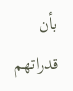بأن قدراتهم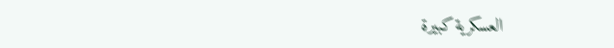العسكرية كبيرة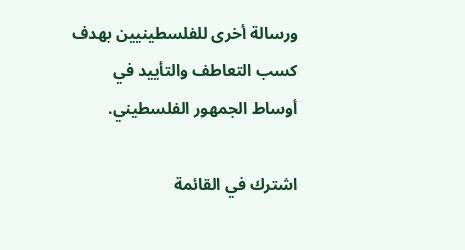ورسالة أخرى للفلسطينيين بهدف كسب التعاطف والتأييد في أوساط الجمهور الفلسطيني.

اشترك في القائمة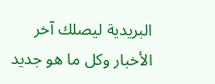البريدية ليصلك آخر الأخبار وكل ما هو جديد